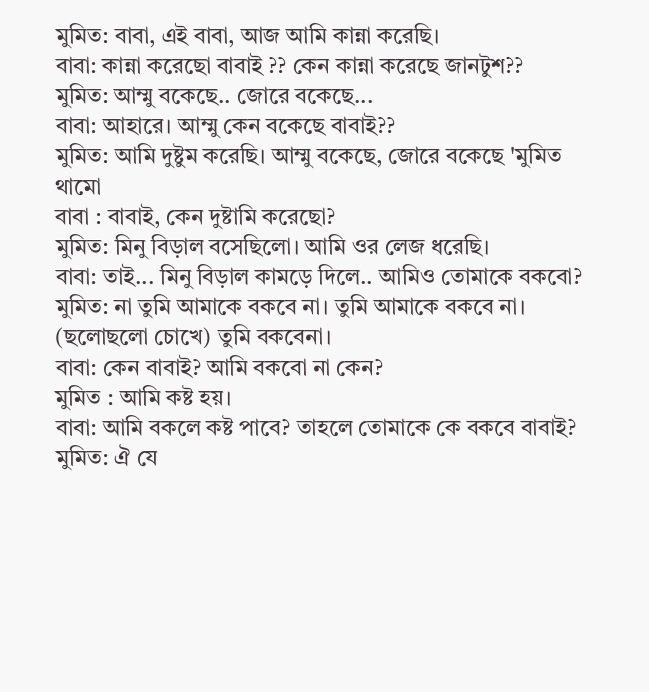মুমিত: বাবা, এই বাবা, আজ আমি কান্না করেছি।
বাবা: কান্না করেছো বাবাই ?? কেন কান্না করেছে জানটুশ??
মুমিত: আম্মু বকেছে.. জোরে বকেছে...
বাবা: আহারে। আম্মু কেন বকেছে বাবাই??
মুমিত: আমি দুষ্টুম করেছি। আম্মু বকেছে, জোরে বকেছে 'মুমিত থামো
বাবা : বাবাই, কেন দুষ্টামি করেছো?
মুমিত: মিনু বিড়াল বসেছিলো। আমি ওর লেজ ধরেছি।
বাবা: তাই... মিনু বিড়াল কামড়ে দিলে.. আমিও তোমাকে বকবো?
মুমিত: না তুমি আমাকে বকবে না। তুমি আমাকে বকবে না। (ছলোছলো চোখে) তুমি বকবেনা।
বাবা: কেন বাবাই? আমি বকবো না কেন?
মুমিত : আমি কষ্ট হয়।
বাবা: আমি বকলে কষ্ট পাবে? তাহলে তোমাকে কে বকবে বাবাই?
মুমিত: ঐ যে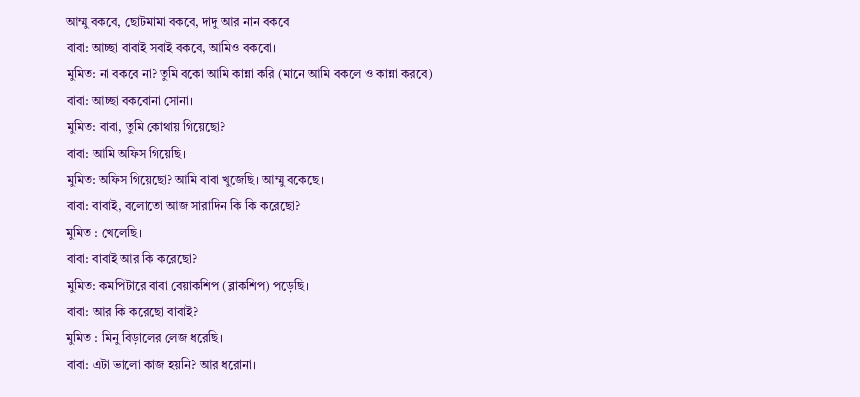আম্মু বকবে, ছোটমামা বকবে, দাদু আর নান বকবে
বাবা: আচ্ছা বাবাই সবাই বকবে, আমিও বকবো।
মুমিত: না বকবে না? তুমি বকো আমি কান্না করি (মানে আমি বকলে ও কান্না করবে)
বাবা: আচ্ছা বকবোনা সোনা।
মুমিত: বাবা, তুমি কোথায় গিয়েছো?
বাবা: আমি অফিস গিয়েছি।
মুমিত: অফিস গিয়েছো? আমি বাবা খুজেছি। আম্মু বকেছে।
বাবা: বাবাই, বলোতো আজ সারাদিন কি কি করেছো?
মুমিত : খেলেছি।
বাবা: বাবাই আর কি করেছো?
মুমিত: কমপিটারে বাবা বেয়াকশিপ (ব্লাকশিপ) পড়েছি।
বাবা: আর কি করেছো বাবাই?
মুমিত : মিনু বিড়ালের লেজ ধরেছি।
বাবা: এটা ভালো কাজ হয়নি? আর ধরোনা।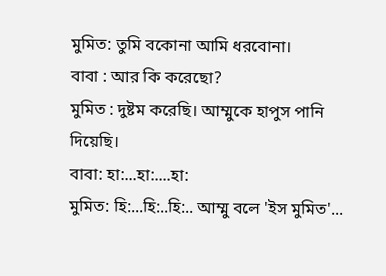মুমিত: তুমি বকোনা আমি ধরবোনা।
বাবা : আর কি করেছো?
মুমিত : দুষ্টম করেছি। আম্মুকে হাপুস পানি দিয়েছি।
বাবা: হা:...হা:....হা:
মুমিত: হি:...হি:..হি:.. আম্মু বলে 'ইস মুমিত'...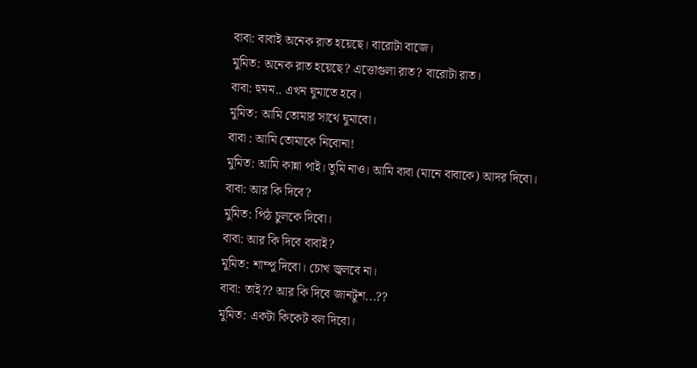বাবা: বাবাই অনেক রাত হয়েছে। বারোটা বাজে।
মুমিত: অনেক রাত হয়েছে? এত্তোগুলা রাত? বারোটা রাত।
বাবা: হুমম.. এখন ঘুমাতে হবে।
মুমিত: আমি তোমার সাথে ঘুমাবো।
বাবা : আমি তোমাকে নিবোনা!
মুমিত: আমি কান্না পাই। তুমি নাও। আমি বাবা (মানে বাবাকে) আদর দিবো।
বাবা: আর কি দিবে?
মুমিত: পিঠ চুলকে দিবো।
বাবা: আর কি দিবে বাবাই?
মুমিত: শাম্পু দিবো। চোখ জ্বলবে না।
বাবা: তাই?? আর কি দিবে জানটুশ...??
মুমিত: একটা কিকেট বল দিবো।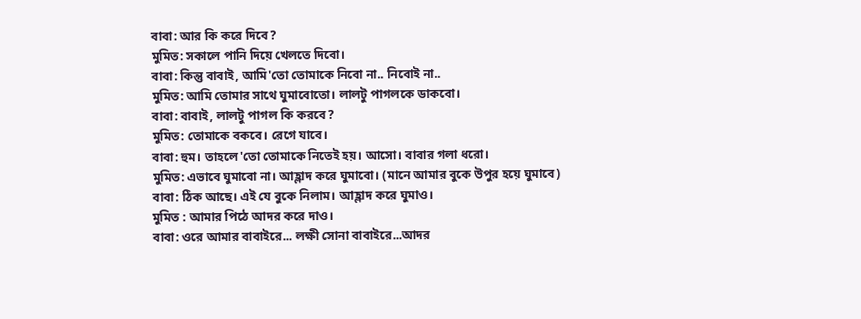বাবা: আর কি করে দিবে?
মুমিত: সকালে পানি দিয়ে খেলতে দিবো।
বাবা: কিন্তু বাবাই, আমি'তো তোমাকে নিবো না.. নিবোই না..
মুমিত: আমি তোমার সাথে ঘুমাবোতো। লালটু পাগলকে ডাকবো।
বাবা: বাবাই, লালটু পাগল কি করবে?
মুমিত: তোমাকে বকবে। রেগে যাবে।
বাবা: হুম। তাহলে'তো তোমাকে নিতেই হয়। আসো। বাবার গলা ধরো।
মুমিত: এভাবে ঘুমাবো না। আহ্লাদ করে ঘুমাবো। (মানে আমার বুকে উপুর হয়ে ঘুমাবে)
বাবা: ঠিক আছে। এই যে বুকে নিলাম। আহ্লাদ করে ঘুমাও।
মুমিত : আমার পিঠে আদর করে দাও।
বাবা: ওরে আমার বাবাইরে... লক্ষী সোনা বাবাইরে...আদর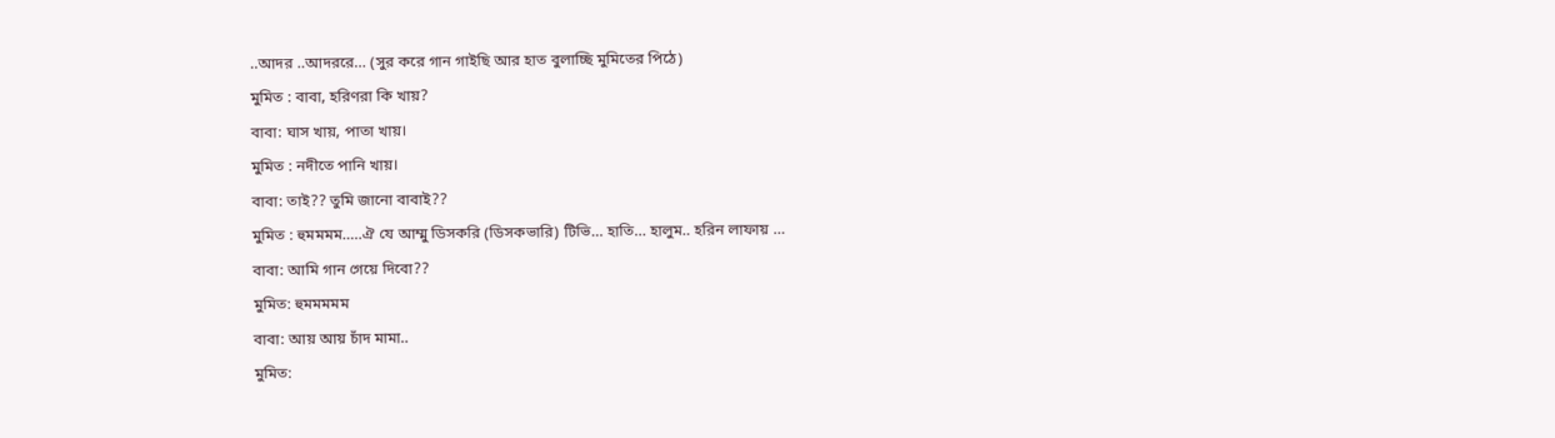..আদর ..আদররে... (সুর করে গান গাইছি আর হাত বুলাচ্ছি মুমিতের পিঠে)
মুমিত : বাবা, হরিণরা কি খায়?
বাবা: ঘাস খায়, পাতা খায়।
মুমিত : নদীতে পানি খায়।
বাবা: তাই?? তুমি জানো বাবাই??
মুমিত : হুমমমম.....ঐ যে আম্মু ডিসকরি (ডিসকভারি) টিভি... হাতি... হালুম.. হরিন লাফায় ...
বাবা: আমি গান গেয়ে দিবো??
মুমিত: হুমমমমম
বাবা: আয় আয় চাঁদ মামা..
মুমিত: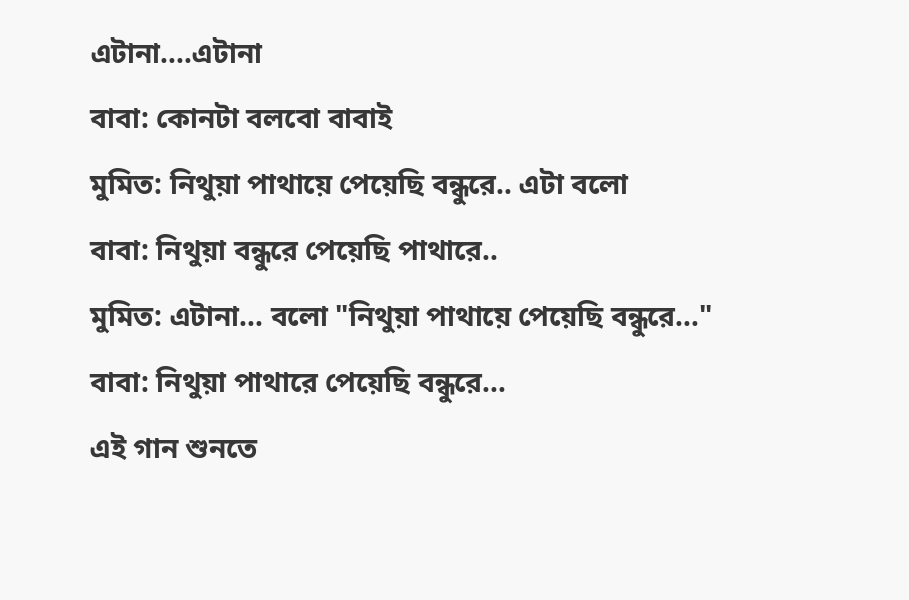এটানা....এটানা
বাবা: কোনটা বলবো বাবাই
মুমিত: নিথুয়া পাথায়ে পেয়েছি বন্ধুরে.. এটা বলো
বাবা: নিথুয়া বন্ধুরে পেয়েছি পাথারে..
মুমিত: এটানা... বলো "নিথুয়া পাথায়ে পেয়েছি বন্ধুরে..."
বাবা: নিথুয়া পাথারে পেয়েছি বন্ধুরে...
এই গান শুনতে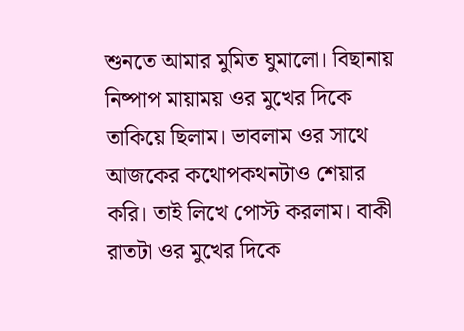শুনতে আমার মুমিত ঘুমালো। বিছানায় নিষ্পাপ মায়াময় ওর মুখের দিকে তাকিয়ে ছিলাম। ভাবলাম ওর সাথে আজকের কথোপকথনটাও শেয়ার করি। তাই লিখে পোস্ট করলাম। বাকী রাতটা ওর মুখের দিকে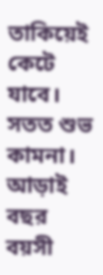তাকিয়েই কেটে যাবে।
সতত শুভ কামনা।
আড়াই বছর বয়সী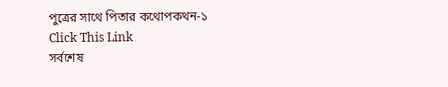পুত্রের সাথে পিতার কথোপকথন-১
Click This Link
সর্বশেষ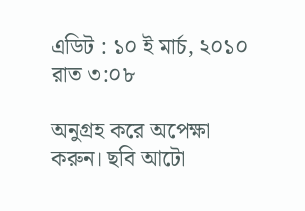এডিট : ১০ ই মার্চ, ২০১০ রাত ৩:০৮

অনুগ্রহ করে অপেক্ষা করুন। ছবি আটো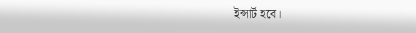ইন্সার্ট হবে।